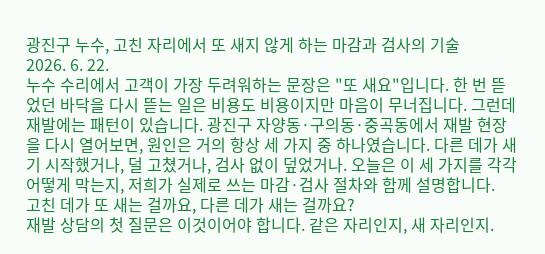광진구 누수, 고친 자리에서 또 새지 않게 하는 마감과 검사의 기술
2026. 6. 22.
누수 수리에서 고객이 가장 두려워하는 문장은 "또 새요"입니다. 한 번 뜯었던 바닥을 다시 뜯는 일은 비용도 비용이지만 마음이 무너집니다. 그런데 재발에는 패턴이 있습니다. 광진구 자양동·구의동·중곡동에서 재발 현장을 다시 열어보면, 원인은 거의 항상 세 가지 중 하나였습니다. 다른 데가 새기 시작했거나, 덜 고쳤거나, 검사 없이 덮었거나. 오늘은 이 세 가지를 각각 어떻게 막는지, 저희가 실제로 쓰는 마감·검사 절차와 함께 설명합니다.
고친 데가 또 새는 걸까요, 다른 데가 새는 걸까요?
재발 상담의 첫 질문은 이것이어야 합니다. 같은 자리인지, 새 자리인지.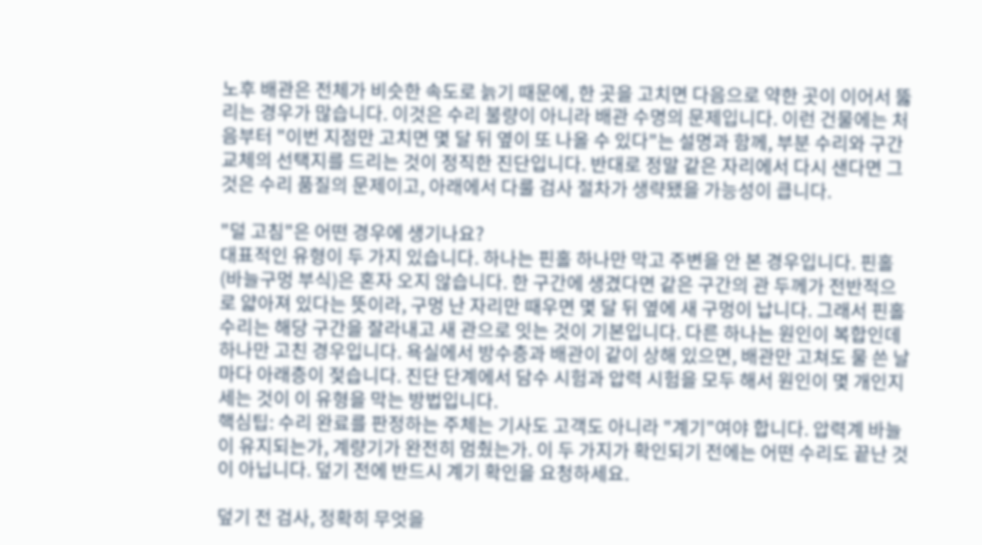노후 배관은 전체가 비슷한 속도로 늙기 때문에, 한 곳을 고치면 다음으로 약한 곳이 이어서 뚫리는 경우가 많습니다. 이것은 수리 불량이 아니라 배관 수명의 문제입니다. 이런 건물에는 처음부터 "이번 지점만 고치면 몇 달 뒤 옆이 또 나올 수 있다"는 설명과 함께, 부분 수리와 구간 교체의 선택지를 드리는 것이 정직한 진단입니다. 반대로 정말 같은 자리에서 다시 샌다면 그것은 수리 품질의 문제이고, 아래에서 다룰 검사 절차가 생략됐을 가능성이 큽니다.

"덜 고침"은 어떤 경우에 생기나요?
대표적인 유형이 두 가지 있습니다. 하나는 핀홀 하나만 막고 주변을 안 본 경우입니다. 핀홀(바늘구멍 부식)은 혼자 오지 않습니다. 한 구간에 생겼다면 같은 구간의 관 두께가 전반적으로 얇아져 있다는 뜻이라, 구멍 난 자리만 때우면 몇 달 뒤 옆에 새 구멍이 납니다. 그래서 핀홀 수리는 해당 구간을 잘라내고 새 관으로 잇는 것이 기본입니다. 다른 하나는 원인이 복합인데 하나만 고친 경우입니다. 욕실에서 방수층과 배관이 같이 상해 있으면, 배관만 고쳐도 물 쓴 날마다 아래층이 젖습니다. 진단 단계에서 담수 시험과 압력 시험을 모두 해서 원인이 몇 개인지 세는 것이 이 유형을 막는 방법입니다.
핵심팁: 수리 완료를 판정하는 주체는 기사도 고객도 아니라 "계기"여야 합니다. 압력계 바늘이 유지되는가, 계량기가 완전히 멈췄는가. 이 두 가지가 확인되기 전에는 어떤 수리도 끝난 것이 아닙니다. 덮기 전에 반드시 계기 확인을 요청하세요.

덮기 전 검사, 정확히 무엇을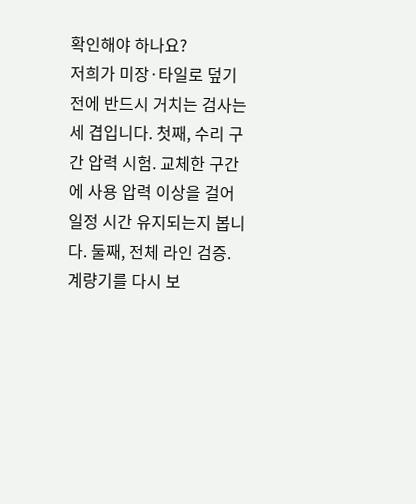확인해야 하나요?
저희가 미장·타일로 덮기 전에 반드시 거치는 검사는 세 겹입니다. 첫째, 수리 구간 압력 시험. 교체한 구간에 사용 압력 이상을 걸어 일정 시간 유지되는지 봅니다. 둘째, 전체 라인 검증. 계량기를 다시 보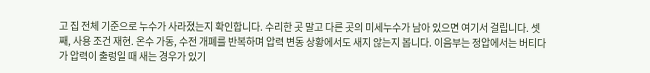고 집 전체 기준으로 누수가 사라졌는지 확인합니다. 수리한 곳 말고 다른 곳의 미세누수가 남아 있으면 여기서 걸립니다. 셋째, 사용 조건 재현. 온수 가동, 수전 개폐를 반복하며 압력 변동 상황에서도 새지 않는지 봅니다. 이음부는 정압에서는 버티다가 압력이 출렁일 때 새는 경우가 있기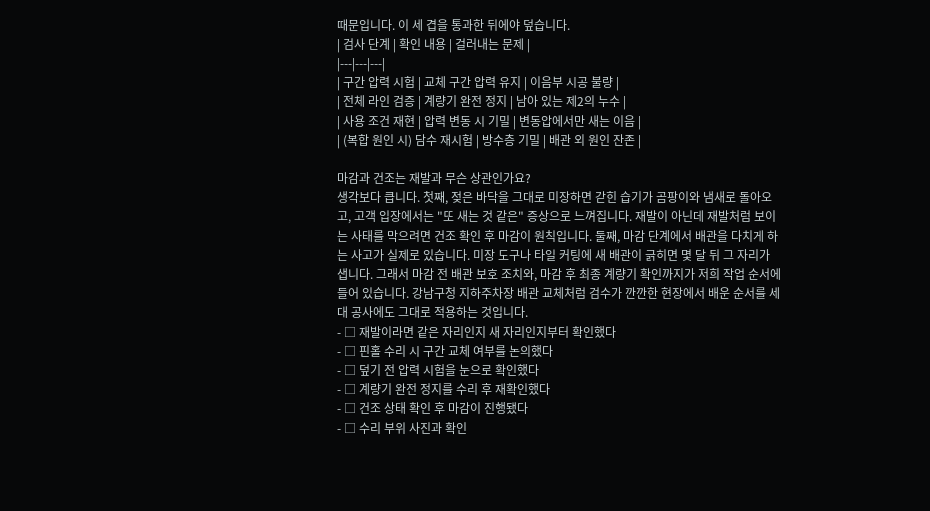때문입니다. 이 세 겹을 통과한 뒤에야 덮습니다.
| 검사 단계 | 확인 내용 | 걸러내는 문제 |
|---|---|---|
| 구간 압력 시험 | 교체 구간 압력 유지 | 이음부 시공 불량 |
| 전체 라인 검증 | 계량기 완전 정지 | 남아 있는 제2의 누수 |
| 사용 조건 재현 | 압력 변동 시 기밀 | 변동압에서만 새는 이음 |
| (복합 원인 시) 담수 재시험 | 방수층 기밀 | 배관 외 원인 잔존 |

마감과 건조는 재발과 무슨 상관인가요?
생각보다 큽니다. 첫째, 젖은 바닥을 그대로 미장하면 갇힌 습기가 곰팡이와 냄새로 돌아오고, 고객 입장에서는 "또 새는 것 같은" 증상으로 느껴집니다. 재발이 아닌데 재발처럼 보이는 사태를 막으려면 건조 확인 후 마감이 원칙입니다. 둘째, 마감 단계에서 배관을 다치게 하는 사고가 실제로 있습니다. 미장 도구나 타일 커팅에 새 배관이 긁히면 몇 달 뒤 그 자리가 샙니다. 그래서 마감 전 배관 보호 조치와, 마감 후 최종 계량기 확인까지가 저희 작업 순서에 들어 있습니다. 강남구청 지하주차장 배관 교체처럼 검수가 깐깐한 현장에서 배운 순서를 세대 공사에도 그대로 적용하는 것입니다.
- □ 재발이라면 같은 자리인지 새 자리인지부터 확인했다
- □ 핀홀 수리 시 구간 교체 여부를 논의했다
- □ 덮기 전 압력 시험을 눈으로 확인했다
- □ 계량기 완전 정지를 수리 후 재확인했다
- □ 건조 상태 확인 후 마감이 진행됐다
- □ 수리 부위 사진과 확인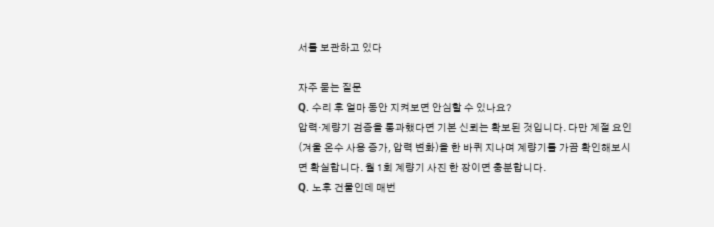서를 보관하고 있다

자주 묻는 질문
Q. 수리 후 얼마 동안 지켜보면 안심할 수 있나요?
압력·계량기 검증을 통과했다면 기본 신뢰는 확보된 것입니다. 다만 계절 요인(겨울 온수 사용 증가, 압력 변화)을 한 바퀴 지나며 계량기를 가끔 확인해보시면 확실합니다. 월 1회 계량기 사진 한 장이면 충분합니다.
Q. 노후 건물인데 매번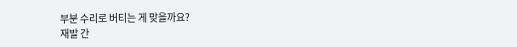부분 수리로 버티는 게 맞을까요?
재발 간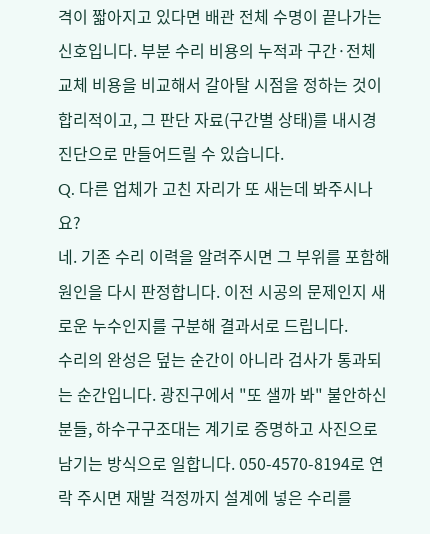격이 짧아지고 있다면 배관 전체 수명이 끝나가는 신호입니다. 부분 수리 비용의 누적과 구간·전체 교체 비용을 비교해서 갈아탈 시점을 정하는 것이 합리적이고, 그 판단 자료(구간별 상태)를 내시경 진단으로 만들어드릴 수 있습니다.
Q. 다른 업체가 고친 자리가 또 새는데 봐주시나요?
네. 기존 수리 이력을 알려주시면 그 부위를 포함해 원인을 다시 판정합니다. 이전 시공의 문제인지 새로운 누수인지를 구분해 결과서로 드립니다.
수리의 완성은 덮는 순간이 아니라 검사가 통과되는 순간입니다. 광진구에서 "또 샐까 봐" 불안하신 분들, 하수구구조대는 계기로 증명하고 사진으로 남기는 방식으로 일합니다. 050-4570-8194로 연락 주시면 재발 걱정까지 설계에 넣은 수리를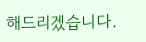해드리겠습니다.